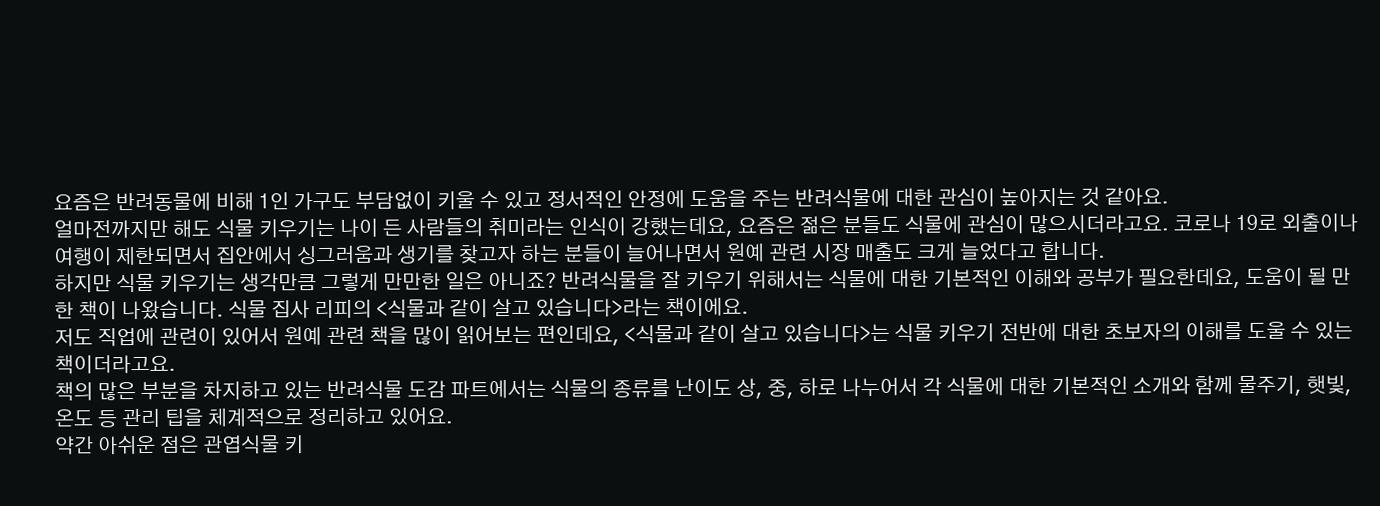요즘은 반려동물에 비해 1인 가구도 부담없이 키울 수 있고 정서적인 안정에 도움을 주는 반려식물에 대한 관심이 높아지는 것 같아요.
얼마전까지만 해도 식물 키우기는 나이 든 사람들의 취미라는 인식이 강했는데요, 요즘은 젊은 분들도 식물에 관심이 많으시더라고요. 코로나 19로 외출이나 여행이 제한되면서 집안에서 싱그러움과 생기를 찾고자 하는 분들이 늘어나면서 원예 관련 시장 매출도 크게 늘었다고 합니다.
하지만 식물 키우기는 생각만큼 그렇게 만만한 일은 아니죠? 반려식물을 잘 키우기 위해서는 식물에 대한 기본적인 이해와 공부가 필요한데요, 도움이 될 만한 책이 나왔습니다. 식물 집사 리피의 <식물과 같이 살고 있습니다>라는 책이에요.
저도 직업에 관련이 있어서 원예 관련 책을 많이 읽어보는 편인데요, <식물과 같이 살고 있습니다>는 식물 키우기 전반에 대한 초보자의 이해를 도울 수 있는 책이더라고요.
책의 많은 부분을 차지하고 있는 반려식물 도감 파트에서는 식물의 종류를 난이도 상, 중, 하로 나누어서 각 식물에 대한 기본적인 소개와 함께 물주기, 햇빛, 온도 등 관리 팁을 체계적으로 정리하고 있어요.
약간 아쉬운 점은 관엽식물 키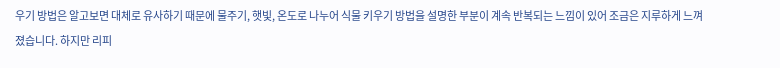우기 방법은 알고보면 대체로 유사하기 때문에 물주기, 햇빛, 온도로 나누어 식물 키우기 방법을 설명한 부분이 계속 반복되는 느낌이 있어 조금은 지루하게 느껴졌습니다. 하지만 리피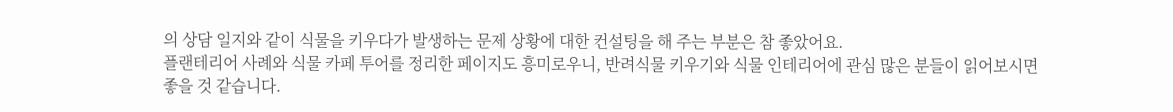의 상담 일지와 같이 식물을 키우다가 발생하는 문제 상황에 대한 컨설팅을 해 주는 부분은 참 좋았어요.
플랜테리어 사례와 식물 카페 투어를 정리한 페이지도 흥미로우니, 반려식물 키우기와 식물 인테리어에 관심 많은 분들이 읽어보시면 좋을 것 같습니다.